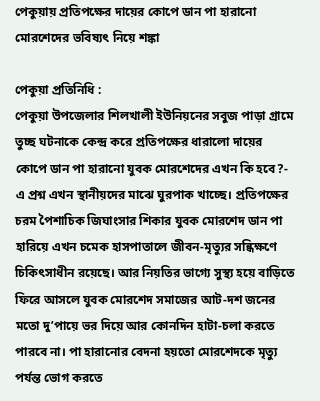পেকুয়ায় প্রতিপক্ষের দায়ের কোপে ডান পা হারানো মোরশেদের ভবিষ্যৎ নিয়ে শঙ্কা

পেকুয়া প্রতিনিধি :
পেকুয়া উপজেলার শিলখালী ইউনিয়নের সবুজ পাড়া গ্রামে তুচ্ছ ঘটনাকে কেন্দ্র করে প্রতিপক্ষের ধারালো দায়ের কোপে ডান পা হারানো যুবক মোরশেদের এখন কি হবে?- এ প্রশ্ন এখন স্থানীয়দের মাঝে ঘুরপাক খাচ্ছে। প্রতিপক্ষের চরম পৈশাচিক জিঘাংসার শিকার যুবক মোরশেদ ডান পা হারিয়ে এখন চমেক হাসপাতালে জীবন-মৃত্যুর সন্ধিক্ষণে চিকিৎসাধীন রয়েছে। আর নিয়তির ভাগ্যে সুস্থ্য হয়ে বাড়িতে ফিরে আসলে যুবক মোরশেদ সমাজের আট-দশ জনের মতো দু’পায়ে ভর দিয়ে আর কোনদিন হাটা-চলা করতে পারবে না। পা হারানোর বেদনা হয়তো মোরশেদকে মৃত্যু পর্যন্ত ভোগ করতে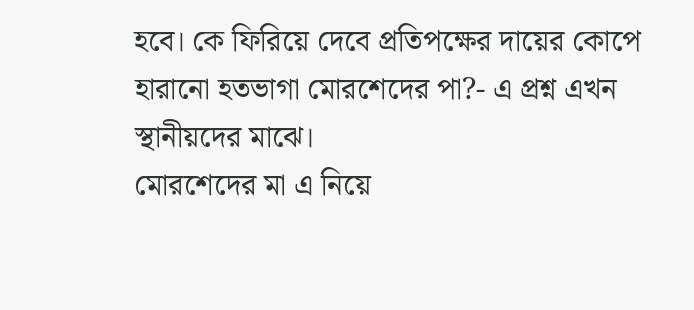হবে। কে ফিরিয়ে দেবে প্রতিপক্ষের দায়ের কোপে হারানো হতভাগা মোরশেদের পা?- এ প্রশ্ন এখন স্থানীয়দের মাঝে।
মোরশেদের মা এ নিয়ে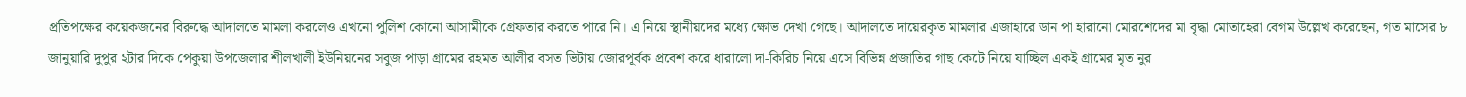প্রতিপক্ষের কয়েকজনের বিরুদ্ধে আদালতে মামলা করলেও এখনো পুলিশ কোনো আসামীকে গ্রেফতার করতে পারে নি। এ নিয়ে স্থানীয়দের মধ্যে ক্ষোভ দেখা গেছে। আদালতে দায়েরকৃত মামলার এজাহারে ডান পা হারানো মোরশেদের মা বৃদ্ধা মোতাহেরা বেগম উল্লেখ করেছেন, গত মাসের ৮ জানুয়ারি দুপুর ২টার দিকে পেকুয়া উপজেলার শীলখালী ইউনিয়নের সবুজ পাড়া গ্রামের রহমত আলীর বসত ভিটায় জোরপূর্বক প্রবেশ করে ধারালো দা-কিরিচ নিয়ে এসে বিভিন্ন প্রজাতির গাছ কেটে নিয়ে যাচ্ছিল একই গ্রামের মৃত নুর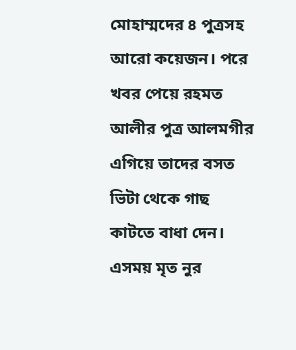মোহাম্মদের ৪ পুত্রসহ আরো কয়েজন। পরে খবর পেয়ে রহমত আলীর পুত্র আলমগীর এগিয়ে তাদের বসত ভিটা থেকে গাছ কাটতে বাধা দেন।
এসময় মৃত নুর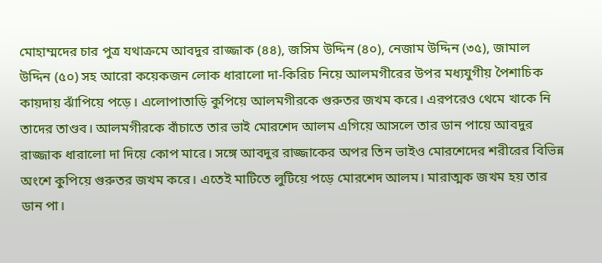মোহাম্মদের চার পুত্র যথাক্রমে আবদুর রাজ্জাক (৪৪), জসিম উদ্দিন (৪০), নেজাম উদ্দিন (৩৫), জামাল উদ্দিন (৫০) সহ আরো কয়েকজন লোক ধারালো দা-কিরিচ নিয়ে আলমগীরের উপর মধ্যযুগীয় পৈশাচিক কায়দায় ঝাঁপিয়ে পড়ে। এলোপাতাড়ি কুপিয়ে আলমগীরকে গুরুতর জখম করে। এরপরেও থেমে খাকে নি তাদের তাণ্ডব। আলমগীরকে বাঁচাতে তার ভাই মোরশেদ আলম এগিয়ে আসলে তার ডান পায়ে আবদুর রাজ্জাক ধারালো দা দিয়ে কোপ মারে। সঙ্গে আবদুর রাজ্জাকের অপর তিন ভাইও মোরশেদের শরীরের বিভিন্ন অংশে কুপিয়ে গুরুতর জখম করে। এতেই মাটিতে লুটিয়ে পড়ে মোরশেদ আলম। মারাত্মক জখম হয় তার ডান পা।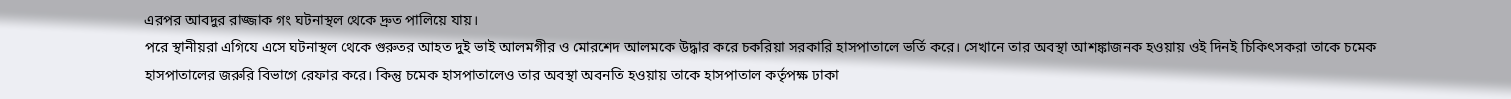এরপর আবদুর রাজ্জাক গং ঘটনাস্থল থেকে দ্রুত পালিয়ে যায়।
পরে স্থানীয়রা এগিযে এসে ঘটনাস্থল থেকে গুরুতর আহত দুই ভাই আলমগীর ও মোরশেদ আলমকে উদ্ধার করে চকরিয়া সরকারি হাসপাতালে ভর্তি করে। সেখানে তার অবস্থা আশঙ্কাজনক হওয়ায় ওই দিনই চিকিৎসকরা তাকে চমেক হাসপাতালের জরুরি বিভাগে রেফার করে। কিন্তু চমেক হাসপাতালেও তার অবস্থা অবনতি হওয়ায় তাকে হাসপাতাল কর্তৃপক্ষ ঢাকা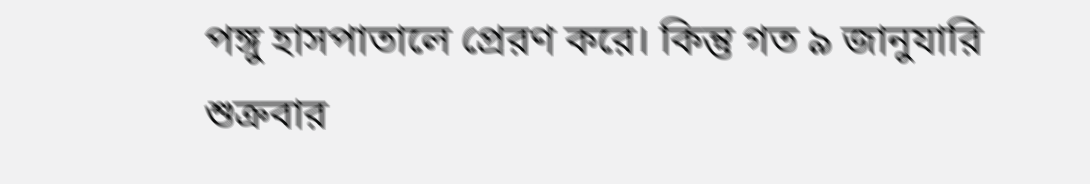পঙ্গু হাসপাতালে প্রেরণ করে। কিন্তু গত ৯ জানুযারি শুক্রবার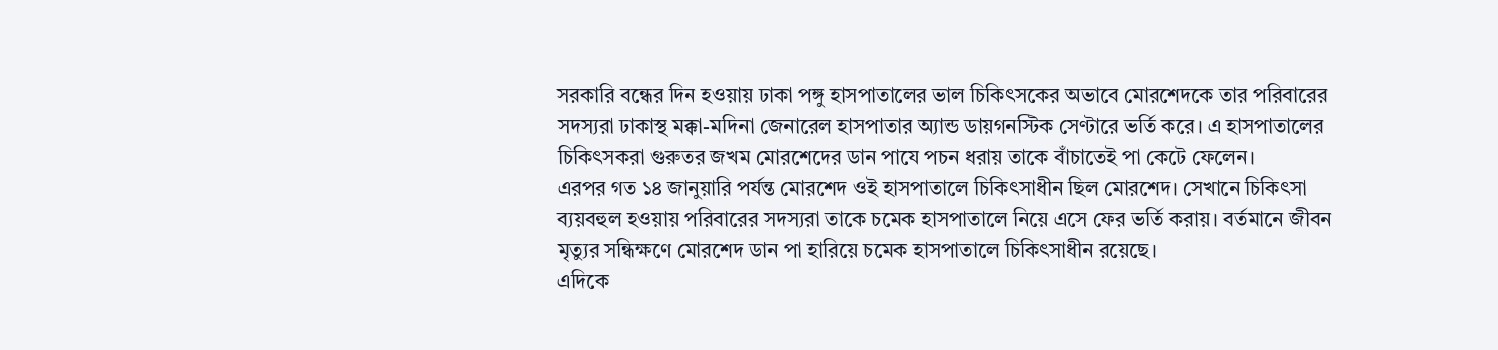সরকারি বন্ধের দিন হওয়ায় ঢাকা পঙ্গু হাসপাতালের ভাল চিকিৎসকের অভাবে মোরশেদকে তার পরিবারের সদস্যরা ঢাকাস্থ মক্কা-মদিনা জেনারেল হাসপাতার অ্যান্ড ডায়গনস্টিক সেণ্টারে ভর্তি করে। এ হাসপাতালের চিকিৎসকরা গুরুতর জখম মোরশেদের ডান পাযে পচন ধরায় তাকে বাঁচাতেই পা কেটে ফেলেন।
এরপর গত ১৪ জানুয়ারি পর্যন্ত মোরশেদ ওই হাসপাতালে চিকিৎসাধীন ছিল মোরশেদ। সেখানে চিকিৎসা ব্যয়বহুল হওয়ায় পরিবারের সদস্যরা তাকে চমেক হাসপাতালে নিয়ে এসে ফের ভর্তি করায়। বর্তমানে জীবন মৃত্যুর সন্ধিক্ষণে মোরশেদ ডান পা হারিয়ে চমেক হাসপাতালে চিকিৎসাধীন রয়েছে।
এদিকে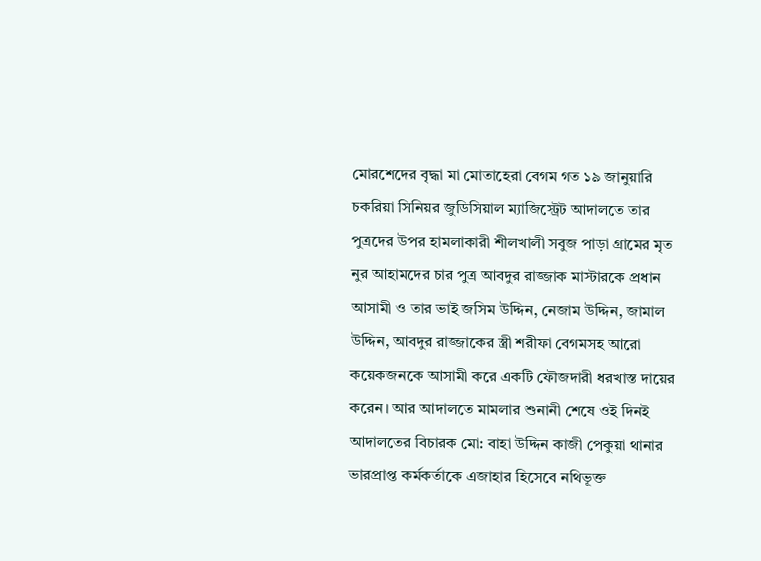মোরশেদের বৃদ্ধা মা মোতাহেরা বেগম গত ১৯ জানুয়ারি চকরিয়া সিনিয়র জুডিসিয়াল ম্যাজিস্ট্রেট আদালতে তার পুত্রদের উপর হামলাকারী শীলখালী সবুজ পাড়া গ্রামের মৃত নুর আহামদের চার পুত্র আবদুর রাজ্জাক মাস্টারকে প্রধান আসামী ও তার ভাই জসিম উদ্দিন, নেজাম উদ্দিন, জামাল উদ্দিন, আবদুর রাজ্জাকের স্ত্রী শরীফা বেগমসহ আরো কয়েকজনকে আসামী করে একটি ফৌজদারী ধরখাস্ত দায়ের করেন। আর আদালতে মামলার শুনানী শেষে ওই দিনই আদালতের বিচারক মো: বাহা উদ্দিন কাজী পেকুয়া থানার ভারপ্রাপ্ত কর্মকর্তাকে এজাহার হিসেবে নথিভূক্ত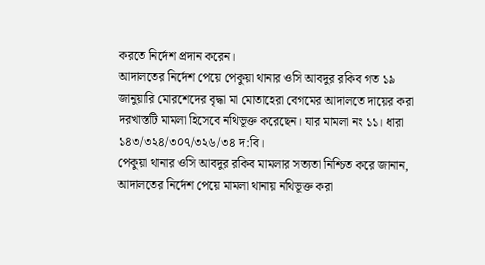করতে নির্দেশ প্রদান করেন।
আদালতের নির্দেশ পেয়ে পেকুয়া থানার ওসি আবদুর রকিব গত ১৯ জানুয়ারি মোরশেদের বৃদ্ধা মা মোতাহেরা বেগমের আদালতে দায়ের করা দরখাস্তটি মামলা হিসেবে নথিভূক্ত করেছেন। যার মামলা নং ১১। ধারা ১৪৩/৩২৪/৩০৭/৩২৬/৩৪ দ:বি।
পেকুয়া থানার ওসি আবদুর রকিব মামলার সত্যতা নিশ্চিত করে জানান, আদালতের নির্দেশ পেয়ে মামলা থানায় নথিভূক্ত করা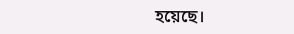হয়েছে।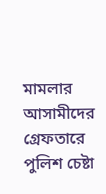মামলার আসামীদের গ্রেফতারে পুলিশ চেষ্টা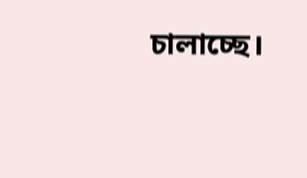চালাচ্ছে।